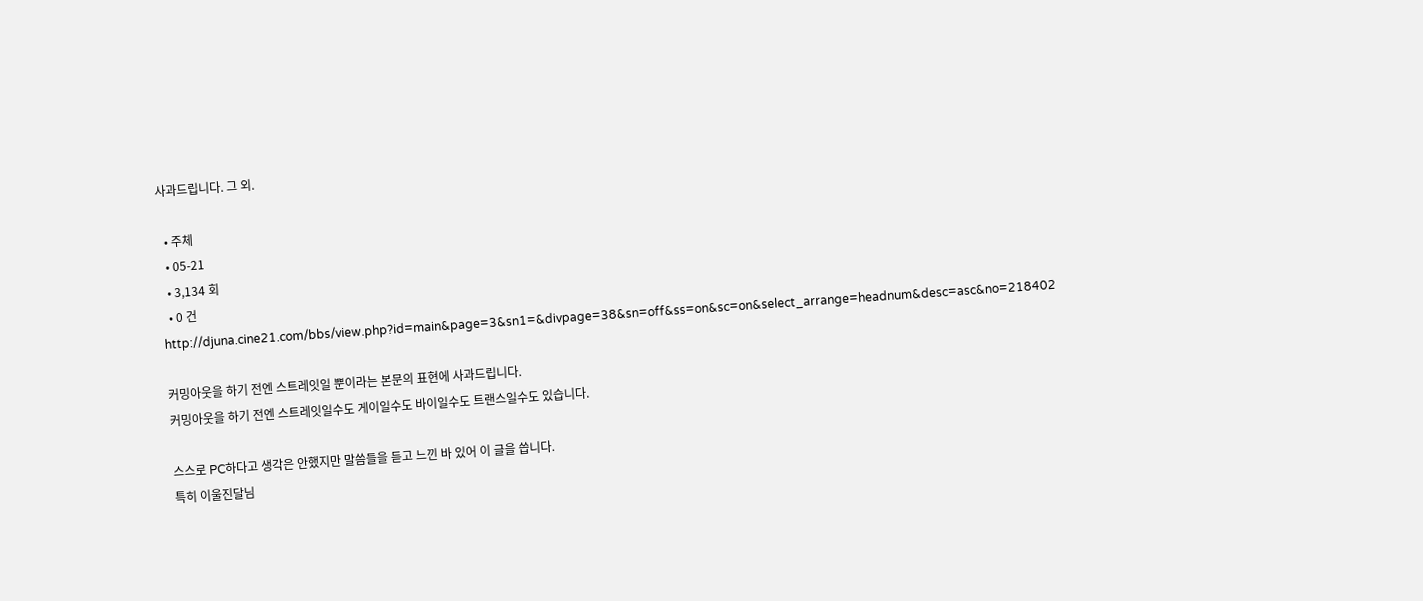사과드립니다. 그 외.

  • 주체
  • 05-21
  • 3,134 회
  • 0 건
http://djuna.cine21.com/bbs/view.php?id=main&page=3&sn1=&divpage=38&sn=off&ss=on&sc=on&select_arrange=headnum&desc=asc&no=218402

커밍아웃을 하기 전엔 스트레잇일 뿐이라는 본문의 표현에 사과드립니다.
커밍아웃을 하기 전엔 스트레잇일수도 게이일수도 바이일수도 트랜스일수도 있습니다.

스스로 PC하다고 생각은 안했지만 말씀들을 듣고 느낀 바 있어 이 글을 씁니다.
특히 이울진달님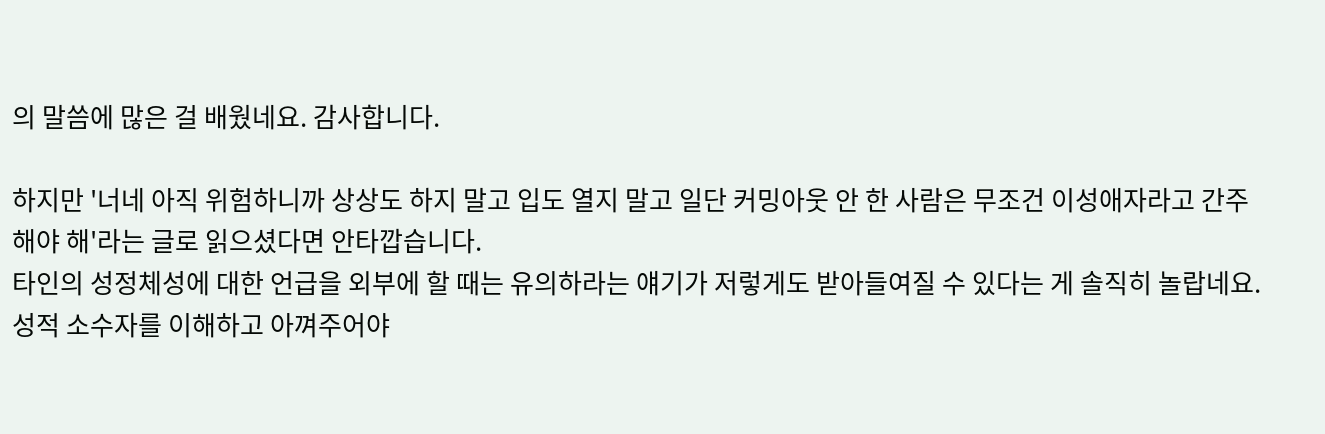의 말씀에 많은 걸 배웠네요. 감사합니다.

하지만 '너네 아직 위험하니까 상상도 하지 말고 입도 열지 말고 일단 커밍아웃 안 한 사람은 무조건 이성애자라고 간주해야 해'라는 글로 읽으셨다면 안타깝습니다.
타인의 성정체성에 대한 언급을 외부에 할 때는 유의하라는 얘기가 저렇게도 받아들여질 수 있다는 게 솔직히 놀랍네요.
성적 소수자를 이해하고 아껴주어야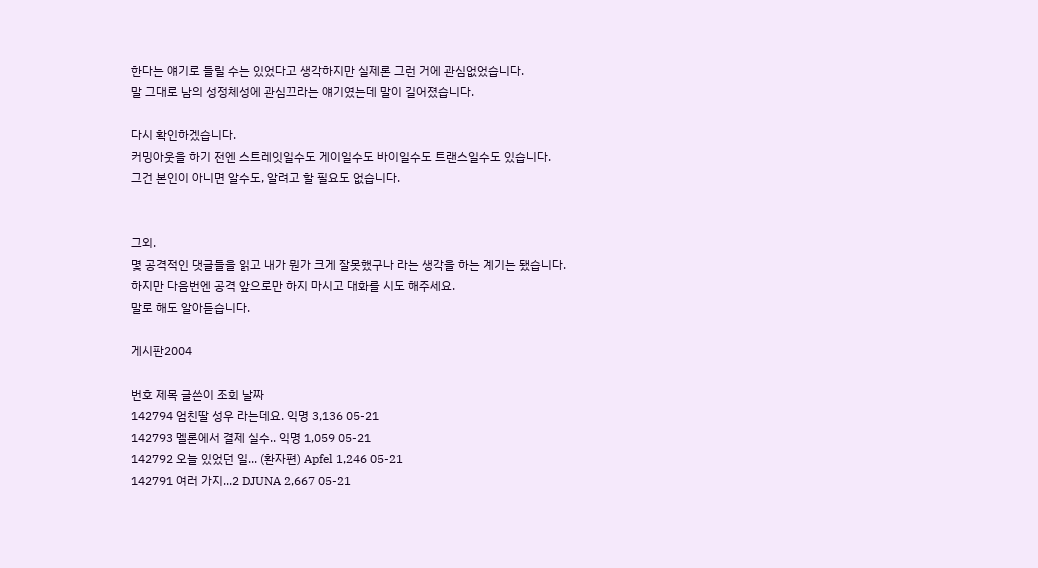한다는 얘기로 들릴 수는 있었다고 생각하지만 실제론 그런 거에 관심없었습니다.
말 그대로 남의 성정체성에 관심끄라는 얘기였는데 말이 길어졌습니다.

다시 확인하겠습니다.
커밍아웃을 하기 전엔 스트레잇일수도 게이일수도 바이일수도 트랜스일수도 있습니다.
그건 본인이 아니면 알수도, 알려고 할 필요도 없습니다.


그외.
몇 공격적인 댓글들을 읽고 내가 뭔가 크게 잘못했구나 라는 생각을 하는 계기는 됐습니다.
하지만 다음번엔 공격 앞으로만 하지 마시고 대화를 시도 해주세요.
말로 해도 알아듣습니다.

게시판2004

번호 제목 글쓴이 조회 날짜
142794 엄친딸 성우 라는데요. 익명 3,136 05-21
142793 멜론에서 결제 실수.. 익명 1,059 05-21
142792 오늘 있었던 일... (환자편) Apfel 1,246 05-21
142791 여러 가지...2 DJUNA 2,667 05-21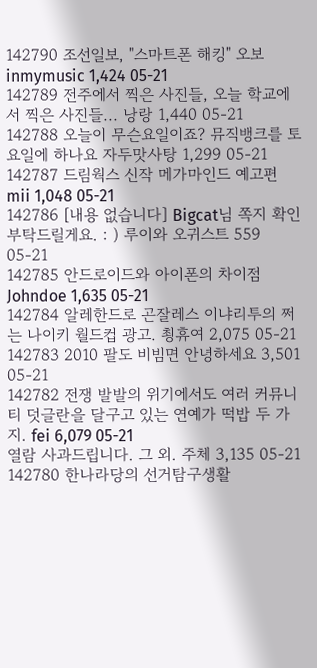142790 조선일보, "스마트폰 해킹" 오보 inmymusic 1,424 05-21
142789 전주에서 찍은 사진들, 오늘 학교에서 찍은 사진들... 낭랑 1,440 05-21
142788 오늘이 무슨요일이죠? 뮤직뱅크를 토요일에 하나요 자두맛사탕 1,299 05-21
142787 드림웍스 신작 메가마인드 예고편 mii 1,048 05-21
142786 [내용 없습니다] Bigcat님 쪽지 확인 부탁드릴게요. : ) 루이와 오귀스트 559 05-21
142785 안드로이드와 아이폰의 차이점 Johndoe 1,635 05-21
142784 알레한드로 곤잘레스 이냐리투의 쩌는 나이키 월드컵 광고. 쵱휴여 2,075 05-21
142783 2010 팔도 비빔면 안녕하세요 3,501 05-21
142782 전쟁 발발의 위기에서도 여러 커뮤니티 덧글란을 달구고 있는 연예가 떡밥 두 가지. fei 6,079 05-21
열람 사과드립니다. 그 외. 주체 3,135 05-21
142780 한나라당의 선거탐구생활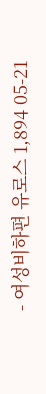- 여성비하편 유로스 1,894 05-21